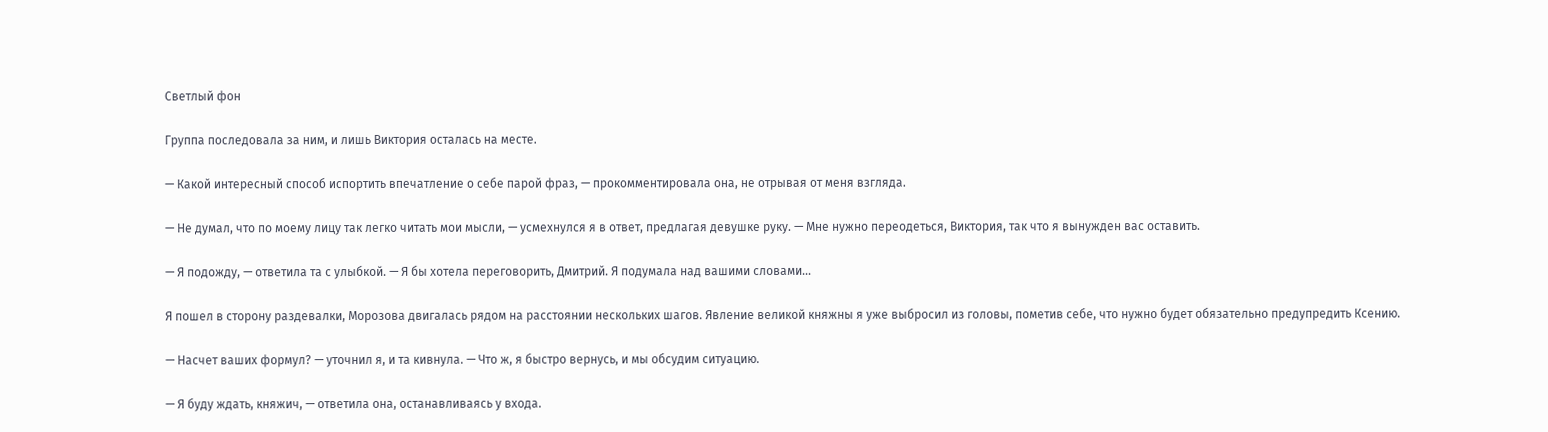Светлый фон

Группа последовала за ним, и лишь Виктория осталась на месте.

— Какой интересный способ испортить впечатление о себе парой фраз, — прокомментировала она, не отрывая от меня взгляда.

— Не думал, что по моему лицу так легко читать мои мысли, — усмехнулся я в ответ, предлагая девушке руку. — Мне нужно переодеться, Виктория, так что я вынужден вас оставить.

— Я подожду, — ответила та с улыбкой. — Я бы хотела переговорить, Дмитрий. Я подумала над вашими словами…

Я пошел в сторону раздевалки, Морозова двигалась рядом на расстоянии нескольких шагов. Явление великой княжны я уже выбросил из головы, пометив себе, что нужно будет обязательно предупредить Ксению.

— Насчет ваших формул? — уточнил я, и та кивнула. — Что ж, я быстро вернусь, и мы обсудим ситуацию.

— Я буду ждать, княжич, — ответила она, останавливаясь у входа.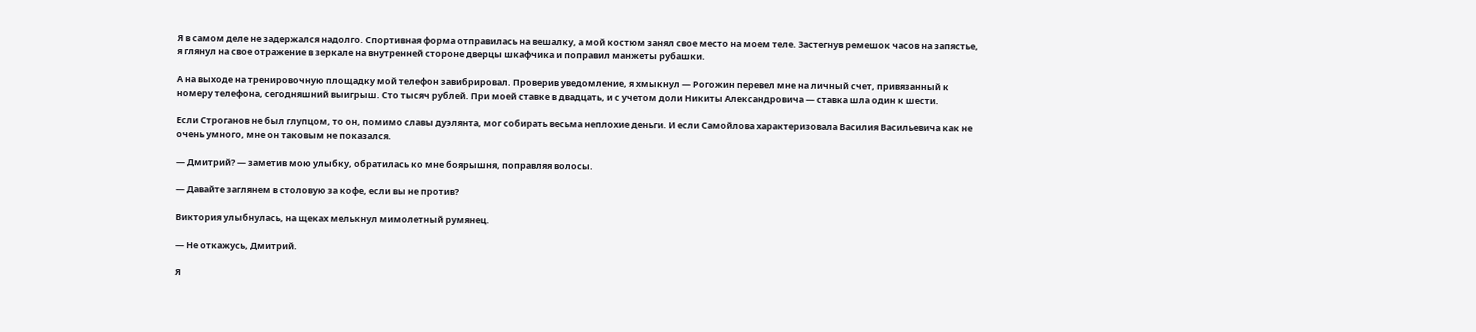Я в самом деле не задержался надолго. Спортивная форма отправилась на вешалку, а мой костюм занял свое место на моем теле. Застегнув ремешок часов на запястье, я глянул на свое отражение в зеркале на внутренней стороне дверцы шкафчика и поправил манжеты рубашки.

А на выходе на тренировочную площадку мой телефон завибрировал. Проверив уведомление, я хмыкнул — Рогожин перевел мне на личный счет, привязанный к номеру телефона, сегодняшний выигрыш. Сто тысяч рублей. При моей ставке в двадцать, и с учетом доли Никиты Александровича — ставка шла один к шести.

Если Строганов не был глупцом, то он, помимо славы дуэлянта, мог собирать весьма неплохие деньги. И если Самойлова характеризовала Василия Васильевича как не очень умного, мне он таковым не показался.

— Дмитрий? — заметив мою улыбку, обратилась ко мне боярышня, поправляя волосы.

— Давайте заглянем в столовую за кофе, если вы не против?

Виктория улыбнулась, на щеках мелькнул мимолетный румянец.

— Не откажусь, Дмитрий.

Я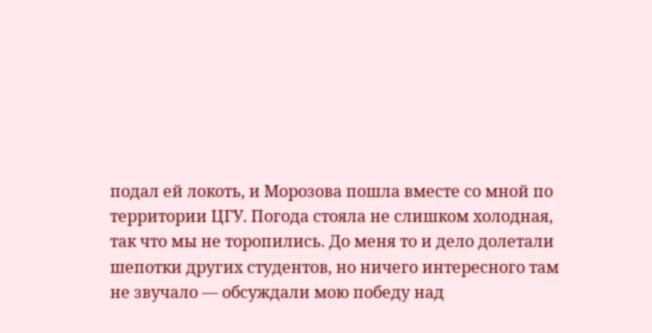подал ей локоть, и Морозова пошла вместе со мной по территории ЦГУ. Погода стояла не слишком холодная, так что мы не торопились. До меня то и дело долетали шепотки других студентов, но ничего интересного там не звучало — обсуждали мою победу над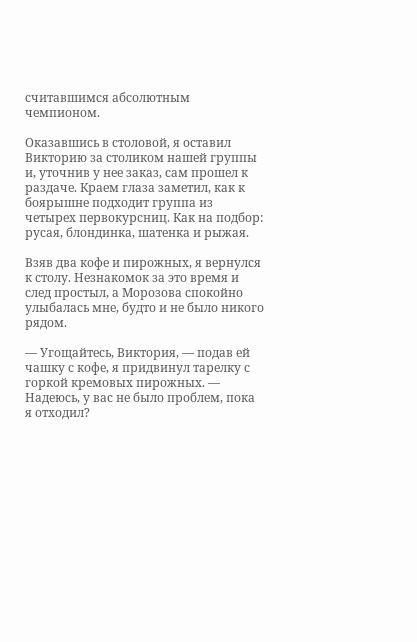считавшимся абсолютным чемпионом.

Оказавшись в столовой, я оставил Викторию за столиком нашей группы и, уточнив у нее заказ, сам прошел к раздаче. Краем глаза заметил, как к боярышне подходит группа из четырех первокурсниц. Как на подбор: русая, блондинка, шатенка и рыжая.

Взяв два кофе и пирожных, я вернулся к столу. Незнакомок за это время и след простыл, а Морозова спокойно улыбалась мне, будто и не было никого рядом.

— Угощайтесь, Виктория, — подав ей чашку с кофе, я придвинул тарелку с горкой кремовых пирожных. — Надеюсь, у вас не было проблем, пока я отходил?